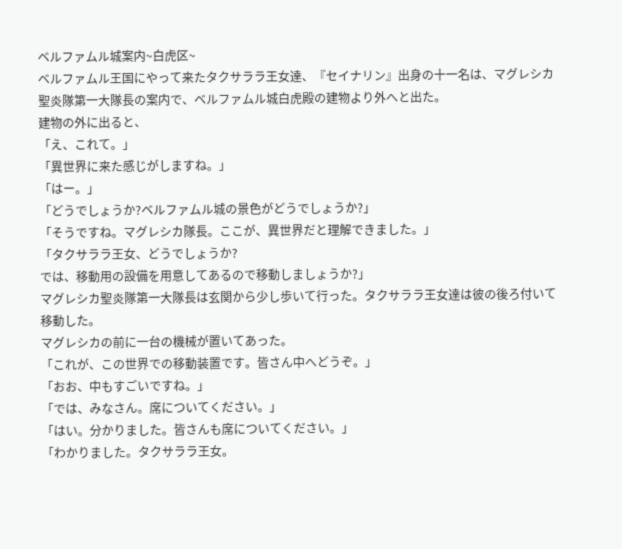ベルファムル城案内~白虎区~
ベルファムル王国にやって来たタクサララ王女達、『セイナリン』出身の十一名は、マグレシカ聖炎隊第一大隊長の案内で、ベルファムル城白虎殿の建物より外へと出た。
建物の外に出ると、
「え、これて。」
「異世界に来た感じがしますね。」
「はー。」
「どうでしょうか?ベルファムル城の景色がどうでしょうか?」
「そうですね。マグレシカ隊長。ここが、異世界だと理解できました。」
「タクサララ王女、どうでしょうか?
では、移動用の設備を用意してあるので移動しましょうか?」
マグレシカ聖炎隊第一大隊長は玄関から少し歩いて行った。タクサララ王女達は彼の後ろ付いて移動した。
マグレシカの前に一台の機械が置いてあった。
「これが、この世界での移動装置です。皆さん中へどうぞ。」
「おお、中もすごいですね。」
「では、みなさん。席についてください。」
「はい。分かりました。皆さんも席についてください。」
「わかりました。タクサララ王女。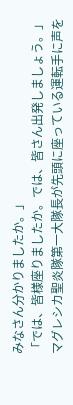みなさん分かりましたか。」
「では、皆様座りましたか。では、皆さん出発しましょう。」
マグレシカ聖炎隊第一大隊長が先頭に座っている運転手に声を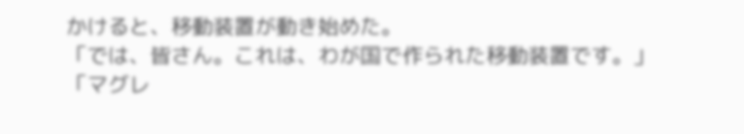かけると、移動装置が動き始めた。
「では、皆さん。これは、わが国で作られた移動装置です。」
「マグレ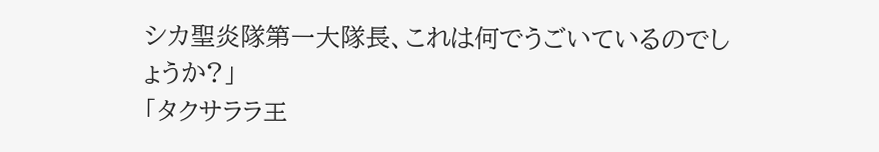シカ聖炎隊第一大隊長、これは何でうごいているのでしょうか?」
「タクサララ王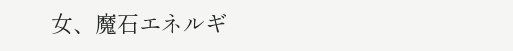女、魔石エネルギ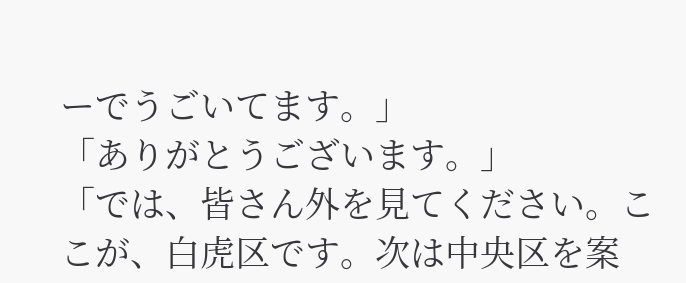ーでうごいてます。」
「ありがとうございます。」
「では、皆さん外を見てください。ここが、白虎区です。次は中央区を案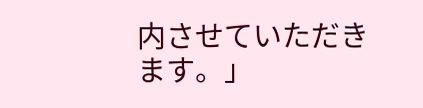内させていただきます。」